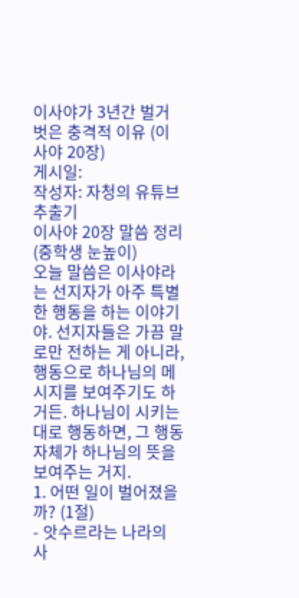이사야가 3년간 벌거벗은 충격적 이유 (이사야 20장)
게시일:
작성자: 자청의 유튜브 추출기
이사야 20장 말씀 정리 (중학생 눈높이)
오늘 말씀은 이사야라는 선지자가 아주 특별한 행동을 하는 이야기야. 선지자들은 가끔 말로만 전하는 게 아니라, 행동으로 하나님의 메시지를 보여주기도 하거든. 하나님이 시키는 대로 행동하면, 그 행동 자체가 하나님의 뜻을 보여주는 거지.
1. 어떤 일이 벌어졌을까? (1절)
- 앗수르라는 나라의 사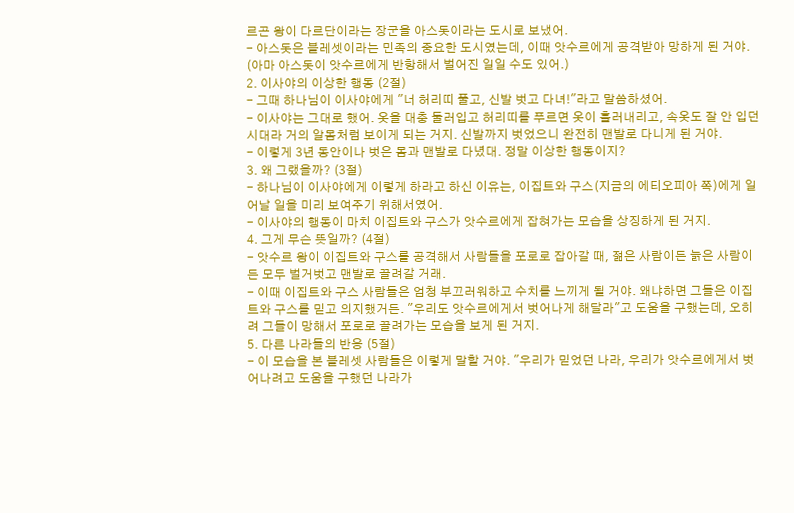르곤 왕이 다르단이라는 장군을 아스돗이라는 도시로 보냈어.
- 아스돗은 블레셋이라는 민족의 중요한 도시였는데, 이때 앗수르에게 공격받아 망하게 된 거야. (아마 아스돗이 앗수르에게 반항해서 벌어진 일일 수도 있어.)
2. 이사야의 이상한 행동 (2절)
- 그때 하나님이 이사야에게 "너 허리띠 풀고, 신발 벗고 다녀!"라고 말씀하셨어.
- 이사야는 그대로 했어. 옷을 대충 둘러입고 허리띠를 푸르면 옷이 흘러내리고, 속옷도 잘 안 입던 시대라 거의 알몸처럼 보이게 되는 거지. 신발까지 벗었으니 완전히 맨발로 다니게 된 거야.
- 이렇게 3년 동안이나 벗은 몸과 맨발로 다녔대. 정말 이상한 행동이지?
3. 왜 그랬을까? (3절)
- 하나님이 이사야에게 이렇게 하라고 하신 이유는, 이집트와 구스(지금의 에티오피아 쪽)에게 일어날 일을 미리 보여주기 위해서였어.
- 이사야의 행동이 마치 이집트와 구스가 앗수르에게 잡혀가는 모습을 상징하게 된 거지.
4. 그게 무슨 뜻일까? (4절)
- 앗수르 왕이 이집트와 구스를 공격해서 사람들을 포로로 잡아갈 때, 젊은 사람이든 늙은 사람이든 모두 벌거벗고 맨발로 끌려갈 거래.
- 이때 이집트와 구스 사람들은 엄청 부끄러워하고 수치를 느끼게 될 거야. 왜냐하면 그들은 이집트와 구스를 믿고 의지했거든. "우리도 앗수르에게서 벗어나게 해달라"고 도움을 구했는데, 오히려 그들이 망해서 포로로 끌려가는 모습을 보게 된 거지.
5. 다른 나라들의 반응 (5절)
- 이 모습을 본 블레셋 사람들은 이렇게 말할 거야. "우리가 믿었던 나라, 우리가 앗수르에게서 벗어나려고 도움을 구했던 나라가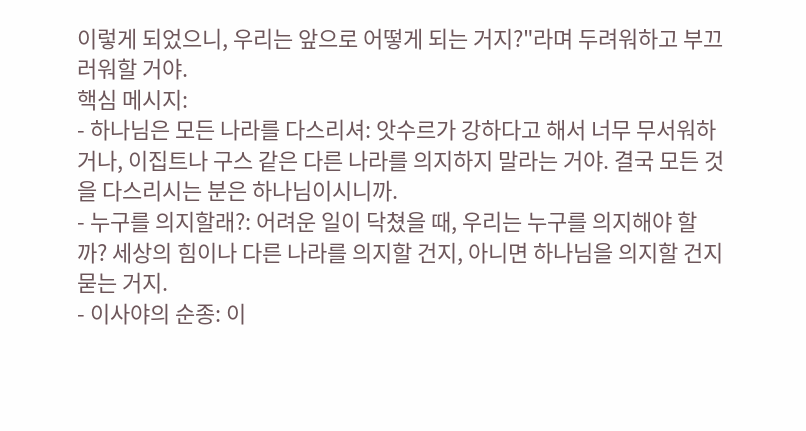이렇게 되었으니, 우리는 앞으로 어떻게 되는 거지?"라며 두려워하고 부끄러워할 거야.
핵심 메시지:
- 하나님은 모든 나라를 다스리셔: 앗수르가 강하다고 해서 너무 무서워하거나, 이집트나 구스 같은 다른 나라를 의지하지 말라는 거야. 결국 모든 것을 다스리시는 분은 하나님이시니까.
- 누구를 의지할래?: 어려운 일이 닥쳤을 때, 우리는 누구를 의지해야 할까? 세상의 힘이나 다른 나라를 의지할 건지, 아니면 하나님을 의지할 건지 묻는 거지.
- 이사야의 순종: 이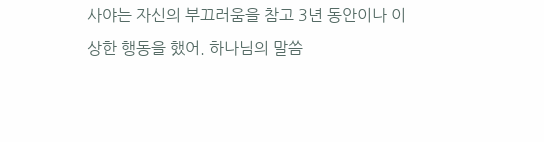사야는 자신의 부끄러움을 참고 3년 동안이나 이상한 행동을 했어. 하나님의 말씀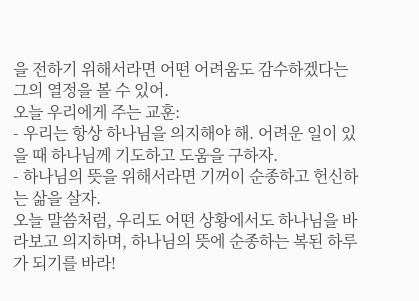을 전하기 위해서라면 어떤 어려움도 감수하겠다는 그의 열정을 볼 수 있어.
오늘 우리에게 주는 교훈:
- 우리는 항상 하나님을 의지해야 해. 어려운 일이 있을 때 하나님께 기도하고 도움을 구하자.
- 하나님의 뜻을 위해서라면 기꺼이 순종하고 헌신하는 삶을 살자.
오늘 말씀처럼, 우리도 어떤 상황에서도 하나님을 바라보고 의지하며, 하나님의 뜻에 순종하는 복된 하루가 되기를 바라!